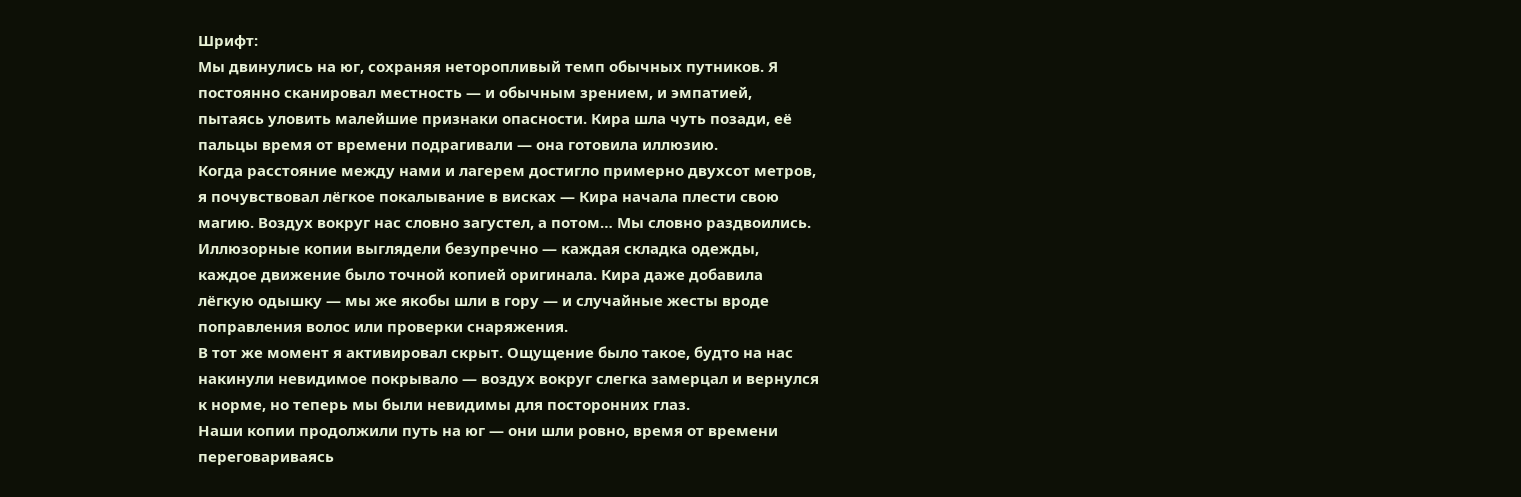Шрифт:
Мы двинулись на юг, сохраняя неторопливый темп обычных путников. Я постоянно сканировал местность — и обычным зрением, и эмпатией, пытаясь уловить малейшие признаки опасности. Кира шла чуть позади, её пальцы время от времени подрагивали — она готовила иллюзию.
Когда расстояние между нами и лагерем достигло примерно двухсот метров, я почувствовал лёгкое покалывание в висках — Кира начала плести свою магию. Воздух вокруг нас словно загустел, а потом… Мы словно раздвоились.
Иллюзорные копии выглядели безупречно — каждая складка одежды, каждое движение было точной копией оригинала. Кира даже добавила лёгкую одышку — мы же якобы шли в гору — и случайные жесты вроде поправления волос или проверки снаряжения.
В тот же момент я активировал скрыт. Ощущение было такое, будто на нас накинули невидимое покрывало — воздух вокруг слегка замерцал и вернулся к норме, но теперь мы были невидимы для посторонних глаз.
Наши копии продолжили путь на юг — они шли ровно, время от времени переговариваясь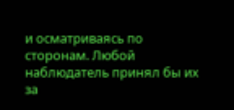и осматриваясь по сторонам. Любой наблюдатель принял бы их за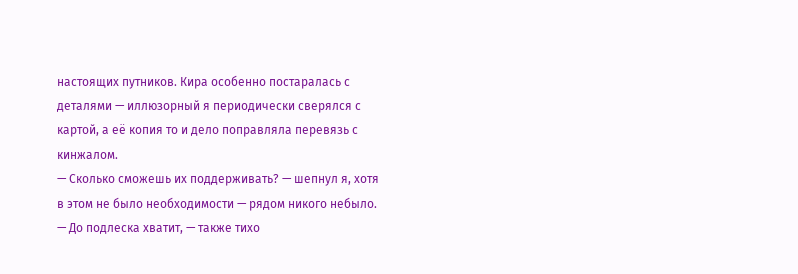настоящих путников. Кира особенно постаралась с деталями — иллюзорный я периодически сверялся с картой, а её копия то и дело поправляла перевязь с кинжалом.
— Сколько сможешь их поддерживать? — шепнул я, хотя в этом не было необходимости — рядом никого небыло.
— До подлеска хватит, — также тихо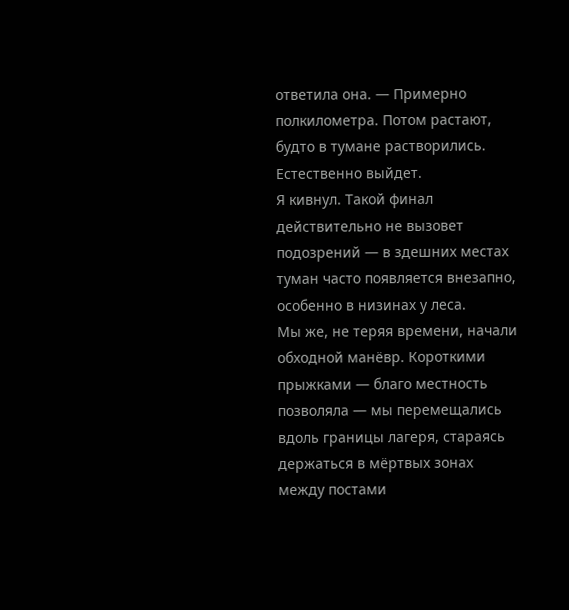ответила она. — Примерно полкилометра. Потом растают, будто в тумане растворились. Естественно выйдет.
Я кивнул. Такой финал действительно не вызовет подозрений — в здешних местах туман часто появляется внезапно, особенно в низинах у леса.
Мы же, не теряя времени, начали обходной манёвр. Короткими прыжками — благо местность позволяла — мы перемещались вдоль границы лагеря, стараясь держаться в мёртвых зонах между постами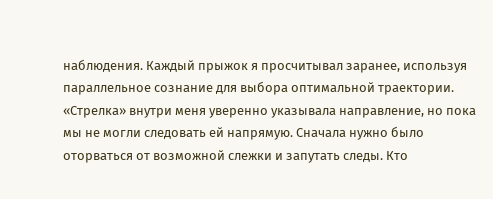наблюдения. Каждый прыжок я просчитывал заранее, используя параллельное сознание для выбора оптимальной траектории.
«Стрелка» внутри меня уверенно указывала направление, но пока мы не могли следовать ей напрямую. Сначала нужно было оторваться от возможной слежки и запутать следы. Кто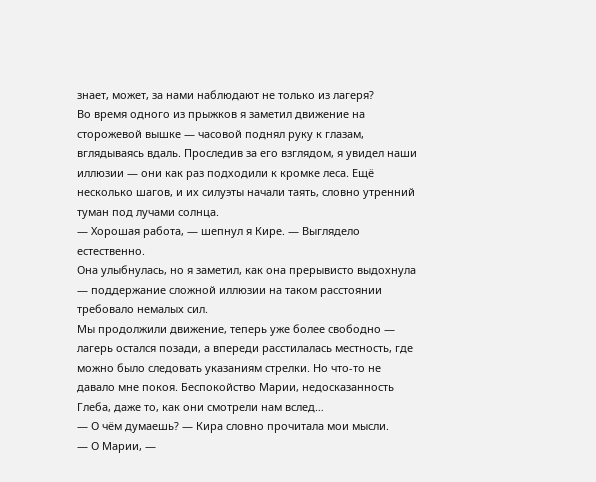знает, может, за нами наблюдают не только из лагеря?
Во время одного из прыжков я заметил движение на сторожевой вышке — часовой поднял руку к глазам, вглядываясь вдаль. Проследив за его взглядом, я увидел наши иллюзии — они как раз подходили к кромке леса. Ещё несколько шагов, и их силуэты начали таять, словно утренний туман под лучами солнца.
— Хорошая работа, — шепнул я Кире. — Выглядело естественно.
Она улыбнулась, но я заметил, как она прерывисто выдохнула — поддержание сложной иллюзии на таком расстоянии требовало немалых сил.
Мы продолжили движение, теперь уже более свободно — лагерь остался позади, а впереди расстилалась местность, где можно было следовать указаниям стрелки. Но что-то не давало мне покоя. Беспокойство Марии, недосказанность Глеба, даже то, как они смотрели нам вслед…
— О чём думаешь? — Кира словно прочитала мои мысли.
— О Марии, —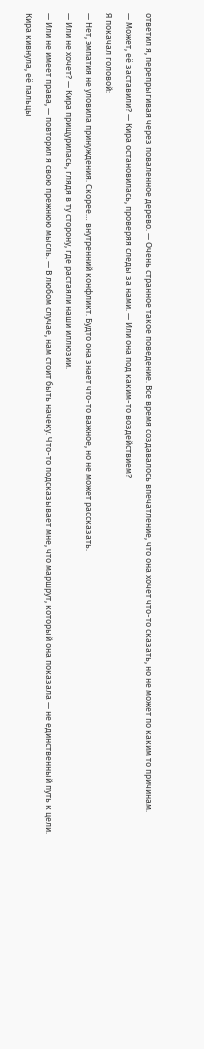ответил я, перепрыгивая через поваленное дерево. — Очень странное такое поведение. Все время создавалось впечатление, что она хочет что-то сказать, но не может по каким то причинам.
— Может, её заставили? — Кира остановилась, проверяя следы за нами. — Или она под каким-то воздействием?
Я покачал головой:
— Нет, эмпатия не уловила принуждения. Скорее… внутренний конфликт. Будто она знает что-то важное, но не может рассказать.
— Или не хочет? — Кира прищурилась, глядя в ту сторону, где растаяли наши иллюзии.
— Или не имеет права, — повторил я свою прежнюю мысль. — В любом случае, нам стоит быть начеку. Что-то подсказывает мне, что маршрут, который она показала — не единственный путь к цели.
Кира кивнула, её пальцы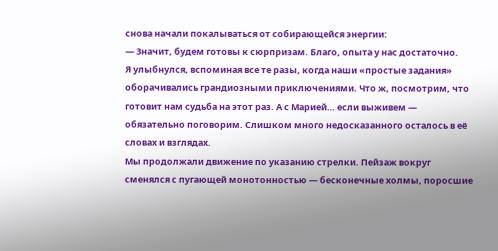снова начали покалываться от собирающейся энергии:
— Значит, будем готовы к сюрпризам. Благо, опыта у нас достаточно.
Я улыбнулся, вспоминая все те разы, когда наши «простые задания» оборачивались грандиозными приключениями. Что ж, посмотрим, что готовит нам судьба на этот раз. А с Марией… если выживем — обязательно поговорим. Слишком много недосказанного осталось в её словах и взглядах.
Мы продолжали движение по указанию стрелки. Пейзаж вокруг сменялся с пугающей монотонностью — бесконечные холмы, поросшие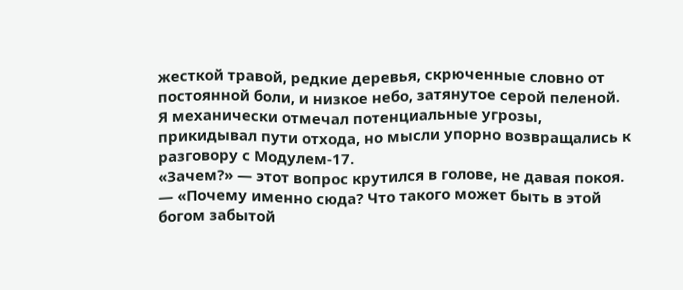жесткой травой, редкие деревья, скрюченные словно от постоянной боли, и низкое небо, затянутое серой пеленой. Я механически отмечал потенциальные угрозы, прикидывал пути отхода, но мысли упорно возвращались к разговору с Модулем-17.
«Зачем?» — этот вопрос крутился в голове, не давая покоя. — «Почему именно сюда? Что такого может быть в этой богом забытой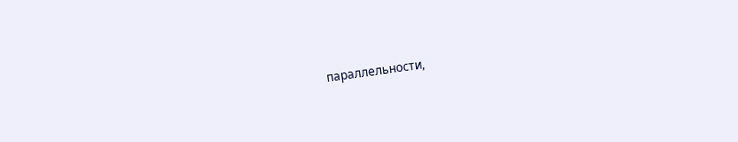параллельности,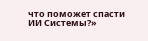что поможет спасти ИИ Системы?»